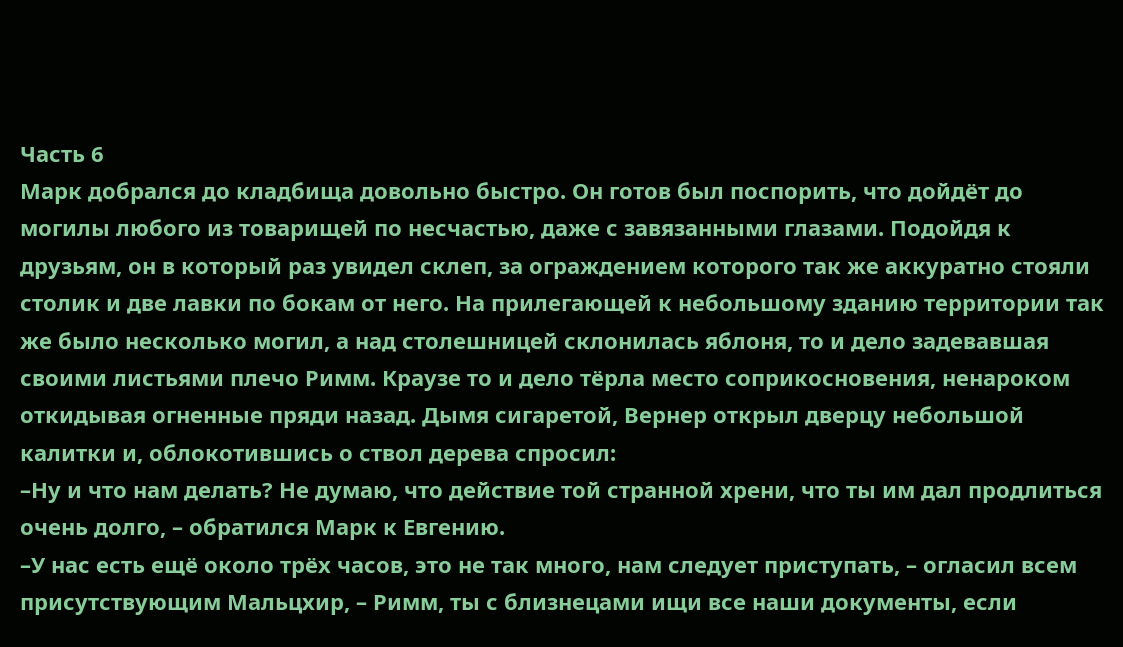Часть 6
Марк добрался до кладбища довольно быстро. Он готов был поспорить, что дойдёт до могилы любого из товарищей по несчастью, даже с завязанными глазами. Подойдя к друзьям, он в который раз увидел склеп, за ограждением которого так же аккуратно стояли столик и две лавки по бокам от него. На прилегающей к небольшому зданию территории так же было несколько могил, а над столешницей склонилась яблоня, то и дело задевавшая своими листьями плечо Римм. Краузе то и дело тёрла место соприкосновения, ненароком откидывая огненные пряди назад. Дымя сигаретой, Вернер открыл дверцу небольшой калитки и, облокотившись о ствол дерева спросил:
–Ну и что нам делать? Не думаю, что действие той странной хрени, что ты им дал продлиться очень долго, – обратился Марк к Евгению.
–У нас есть ещё около трёх часов, это не так много, нам следует приступать, – огласил всем присутствующим Мальцхир, – Римм, ты с близнецами ищи все наши документы, если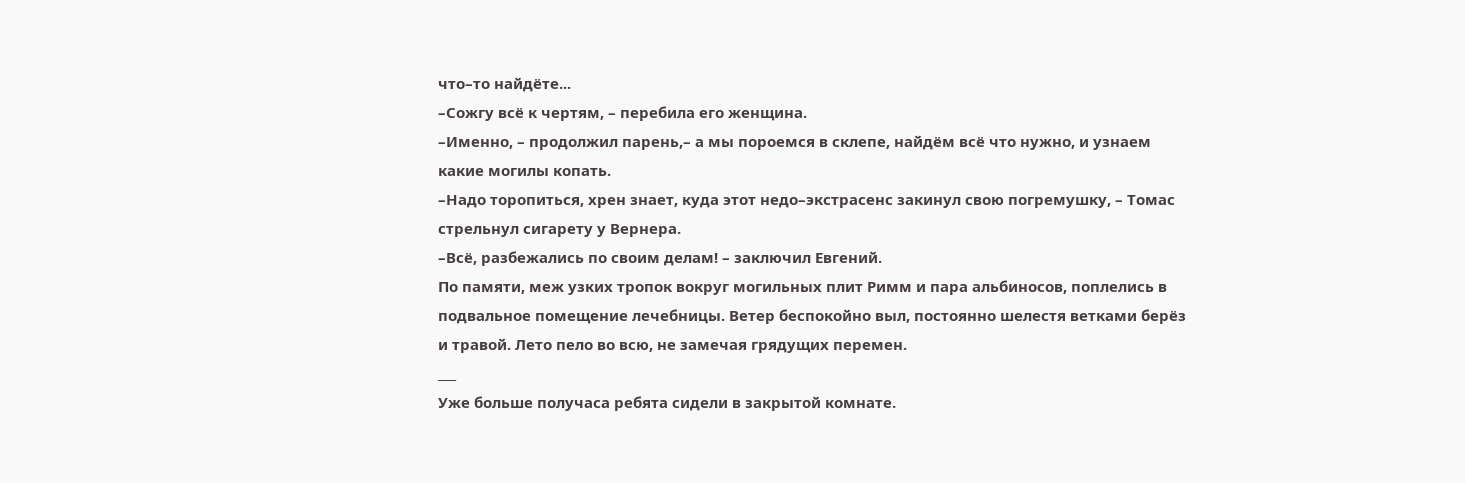что–то найдёте...
–Сожгу всё к чертям, – перебила его женщина.
–Именно, – продолжил парень,– а мы пороемся в склепе, найдём всё что нужно, и узнаем какие могилы копать.
–Надо торопиться, хрен знает, куда этот недо–экстрасенс закинул свою погремушку, – Томас стрельнул сигарету у Вернера.
–Всё, разбежались по своим делам! – заключил Евгений.
По памяти, меж узких тропок вокруг могильных плит Римм и пара альбиносов, поплелись в подвальное помещение лечебницы. Ветер беспокойно выл, постоянно шелестя ветками берёз и травой. Лето пело во всю, не замечая грядущих перемен.
___
Уже больше получаса ребята сидели в закрытой комнате.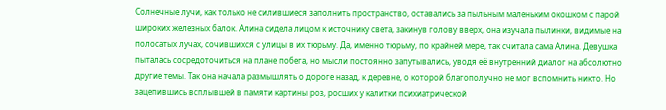Солнечные лучи, как только не силившиеся заполнить пространство, оставались за пыльным маленьким окошком с парой широких железных балок. Алина сидела лицом к источнику света, закинув голову вверх, она изучала пылинки, видимые на полосатых лучах, сочившихся с улицы в их тюрьму. Да, именно тюрьму, по крайней мере, так считала сама Алина. Девушка пыталась сосредоточиться на плане побега, но мысли постоянно запутывались, уводя её внутренний диалог на абсолютно другие темы. Так она начала размышлять о дороге назад, к деревне, о которой благополучно не мог вспомнить никто. Но зацепившись всплывшей в памяти картины роз, росших у калитки психиатрической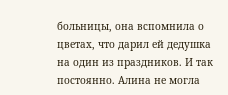больницы, она вспомнила о цветах, что дарил ей дедушка на один из праздников. И так постоянно. Алина не могла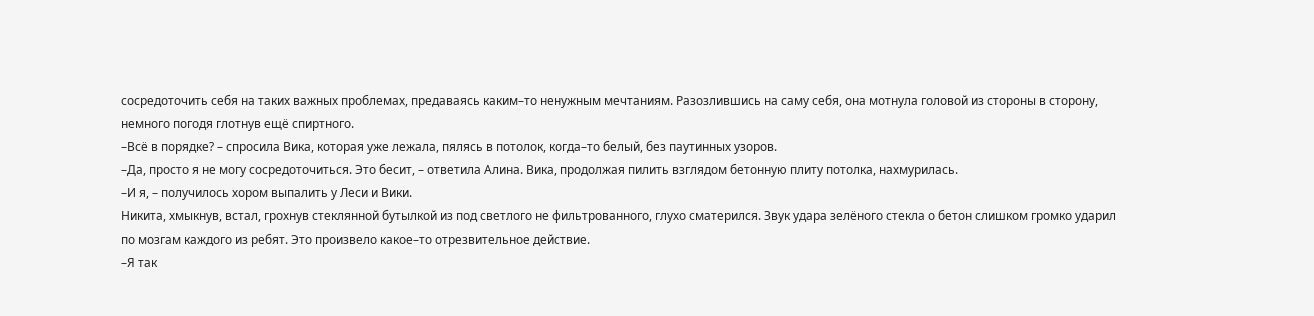сосредоточить себя на таких важных проблемах, предаваясь каким–то ненужным мечтаниям. Разозлившись на саму себя, она мотнула головой из стороны в сторону, немного погодя глотнув ещё спиртного.
–Всё в порядке? – спросила Вика, которая уже лежала, пялясь в потолок, когда–то белый, без паутинных узоров.
–Да, просто я не могу сосредоточиться. Это бесит, – ответила Алина. Вика, продолжая пилить взглядом бетонную плиту потолка, нахмурилась.
–И я, – получилось хором выпалить у Леси и Вики.
Никита, хмыкнув, встал, грохнув стеклянной бутылкой из под светлого не фильтрованного, глухо сматерился. Звук удара зелёного стекла о бетон слишком громко ударил по мозгам каждого из ребят. Это произвело какое–то отрезвительное действие.
–Я так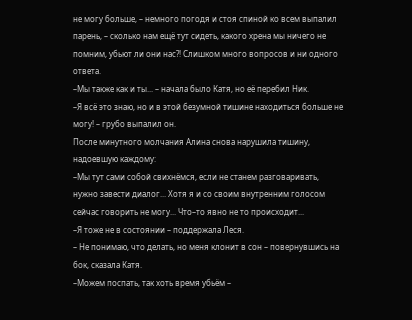не могу больше, – немного погодя и стоя спиной ко всем выпалил парень, – сколько нам ещё тут сидеть, какого хрена мы ничего не помним, убьют ли они нас?! Слишком много вопросов и ни одного ответа.
–Мы также как и ты... – начала было Катя, но её перебил Ник.
–Я всё это знаю, но и в этой безумной тишине находиться больше не могу! – грубо выпалил он.
После минутного молчания Алина снова нарушила тишину, надоевшую каждому:
–Мы тут сами собой свихнёмся, если не станем разговаривать, нужно завести диалог... Хотя я и со своим внутренним голосом сейчас говорить не могу... Что–то явно не то происходит...
–Я тоже не в состоянии – поддержала Леся.
– Не понимаю, что делать, но меня клонит в сон – повернувшись на бок, сказала Катя.
–Можем поспать, так хоть время убьём –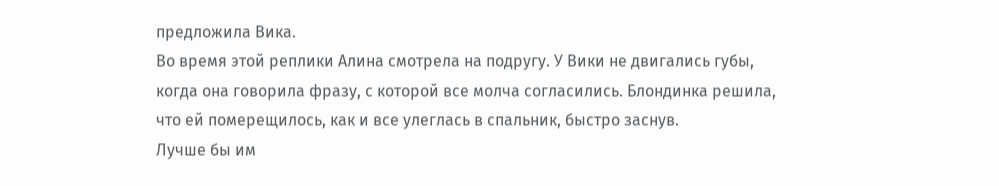предложила Вика.
Во время этой реплики Алина смотрела на подругу. У Вики не двигались губы, когда она говорила фразу, с которой все молча согласились. Блондинка решила, что ей померещилось, как и все улеглась в спальник, быстро заснув.
Лучше бы им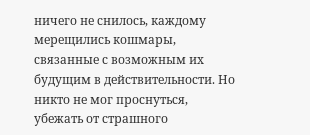ничего не снилось, каждому мерещились кошмары, связанные с возможным их будущим в действительности. Но никто не мог проснуться, убежать от страшного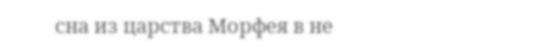сна из царства Морфея в не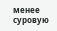менее суровую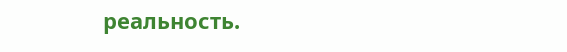реальность.